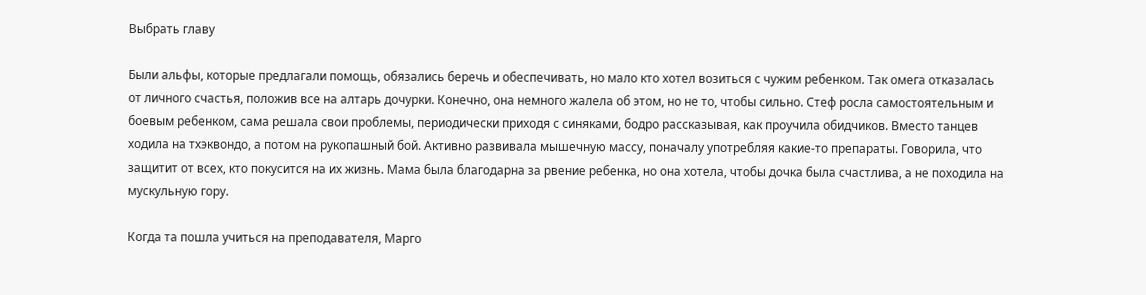Выбрать главу

Были альфы, которые предлагали помощь, обязались беречь и обеспечивать, но мало кто хотел возиться с чужим ребенком. Так омега отказалась от личного счастья, положив все на алтарь дочурки. Конечно, она немного жалела об этом, но не то, чтобы сильно. Стеф росла самостоятельным и боевым ребенком, сама решала свои проблемы, периодически приходя с синяками, бодро рассказывая, как проучила обидчиков. Вместо танцев ходила на тхэквондо, а потом на рукопашный бой. Активно развивала мышечную массу, поначалу употребляя какие-то препараты. Говорила, что защитит от всех, кто покусится на их жизнь. Мама была благодарна за рвение ребенка, но она хотела, чтобы дочка была счастлива, а не походила на мускульную гору.

Когда та пошла учиться на преподавателя, Марго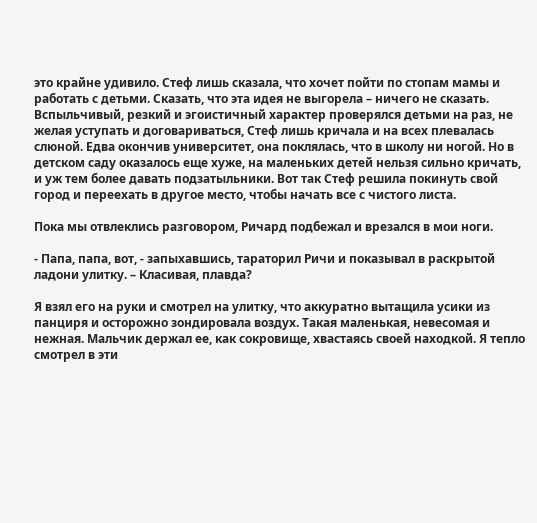это крайне удивило. Стеф лишь сказала, что хочет пойти по стопам мамы и работать с детьми. Сказать, что эта идея не выгорела – ничего не сказать. Вспыльчивый, резкий и эгоистичный характер проверялся детьми на раз, не желая уступать и договариваться, Стеф лишь кричала и на всех плевалась слюной. Едва окончив университет, она поклялась, что в школу ни ногой. Но в детском саду оказалось еще хуже, на маленьких детей нельзя сильно кричать, и уж тем более давать подзатыльники. Вот так Стеф решила покинуть свой город и переехать в другое место, чтобы начать все с чистого листа.

Пока мы отвлеклись разговором, Ричард подбежал и врезался в мои ноги.

- Папа, папа, вот, - запыхавшись, тараторил Ричи и показывал в раскрытой ладони улитку. – Класивая, плавда?

Я взял его на руки и смотрел на улитку, что аккуратно вытащила усики из панциря и осторожно зондировала воздух. Такая маленькая, невесомая и нежная. Мальчик держал ее, как сокровище, хвастаясь своей находкой. Я тепло смотрел в эти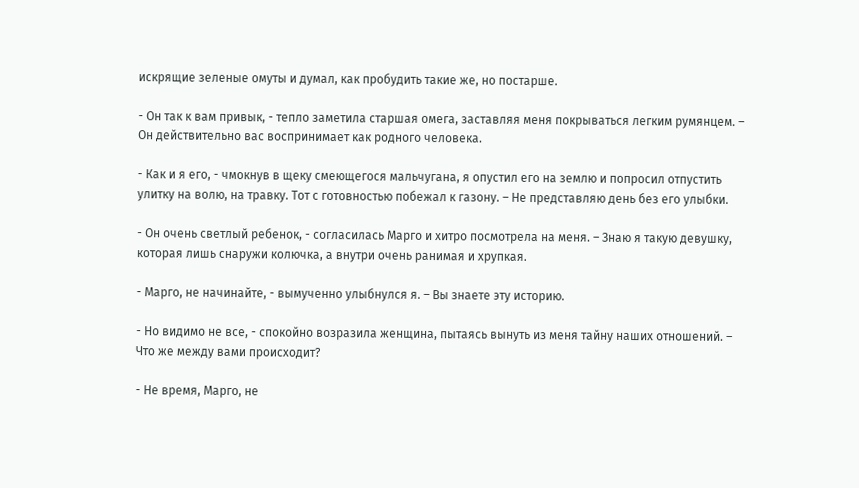искрящие зеленые омуты и думал, как пробудить такие же, но постарше.

- Он так к вам привык, - тепло заметила старшая омега, заставляя меня покрываться легким румянцем. – Он действительно вас воспринимает как родного человека.

- Как и я его, - чмокнув в щеку смеющегося мальчугана, я опустил его на землю и попросил отпустить улитку на волю, на травку. Тот с готовностью побежал к газону. – Не представляю день без его улыбки.

- Он очень светлый ребенок, - согласилась Марго и хитро посмотрела на меня. – Знаю я такую девушку, которая лишь снаружи колючка, а внутри очень ранимая и хрупкая.

- Марго, не начинайте, - вымученно улыбнулся я. – Вы знаете эту историю.

- Но видимо не все, - спокойно возразила женщина, пытаясь вынуть из меня тайну наших отношений. – Что же между вами происходит?

- Не время, Марго, не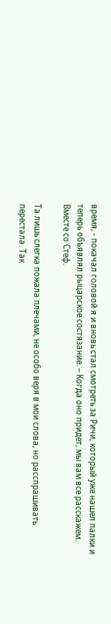время, - покачал головой я и вновь стал смотреть за Ричи, который уже нашел палки и теперь объявлял рыцарское состязание. – Когда оно придет, мы вам все расскажем. Вместе со Стеф.

Та лишь слегка пожала плечами, не особо веря в мои слова, но расспрашивать перестала. Так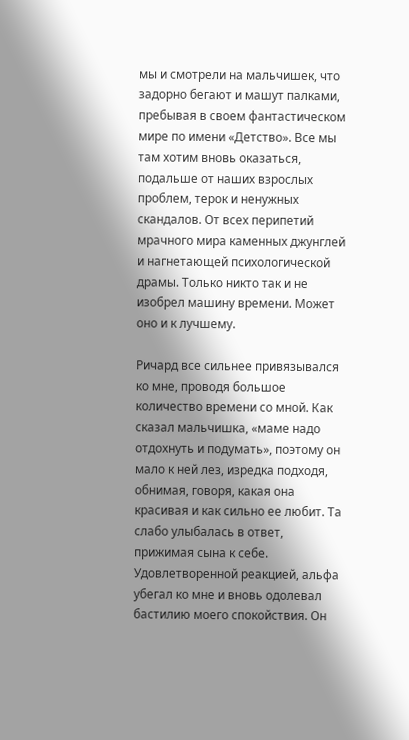мы и смотрели на мальчишек, что задорно бегают и машут палками, пребывая в своем фантастическом мире по имени «Детство». Все мы там хотим вновь оказаться, подальше от наших взрослых проблем, терок и ненужных скандалов. От всех перипетий мрачного мира каменных джунглей и нагнетающей психологической драмы. Только никто так и не изобрел машину времени. Может оно и к лучшему.

Ричард все сильнее привязывался ко мне, проводя большое количество времени со мной. Как сказал мальчишка, «маме надо отдохнуть и подумать», поэтому он мало к ней лез, изредка подходя, обнимая, говоря, какая она красивая и как сильно ее любит. Та слабо улыбалась в ответ, прижимая сына к себе. Удовлетворенной реакцией, альфа убегал ко мне и вновь одолевал бастилию моего спокойствия. Он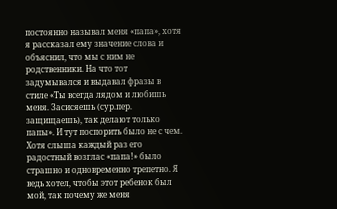постоянно называл меня «папа», хотя я рассказал ему значение слова и объяснил, что мы с ним не родственники. На что тот задумывался и выдавал фразы в стиле «Ты всегда лядом и любишь меня. Засисяешь (сур.пер. защищаешь), так делают только папы». И тут поспорить было не с чем. Хотя слыша каждый раз его радостный возглас «папа!» было страшно и одновременно трепетно. Я ведь хотел, чтобы этот ребенок был мой, так почему же меня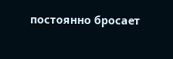постоянно бросает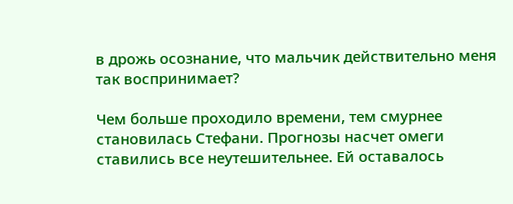в дрожь осознание, что мальчик действительно меня так воспринимает?

Чем больше проходило времени, тем смурнее становилась Стефани. Прогнозы насчет омеги ставились все неутешительнее. Ей оставалось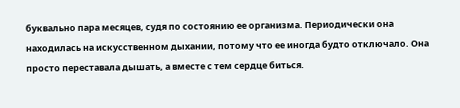буквально пара месяцев, судя по состоянию ее организма. Периодически она находилась на искусственном дыхании, потому что ее иногда будто отключало. Она просто переставала дышать, а вместе с тем сердце биться.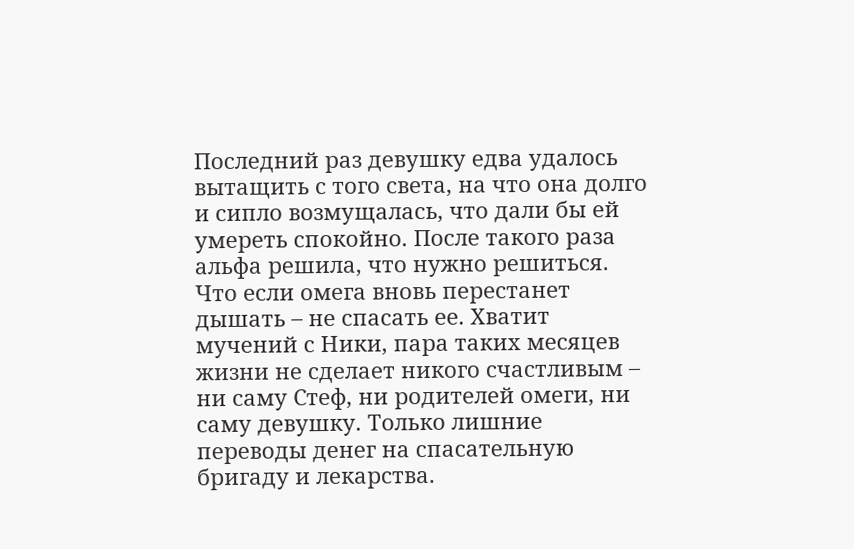Последний раз девушку едва удалось вытащить с того света, на что она долго и сипло возмущалась, что дали бы ей умереть спокойно. После такого раза альфа решила, что нужно решиться. Что если омега вновь перестанет дышать – не спасать ее. Хватит мучений с Ники, пара таких месяцев жизни не сделает никого счастливым – ни саму Стеф, ни родителей омеги, ни саму девушку. Только лишние переводы денег на спасательную бригаду и лекарства.